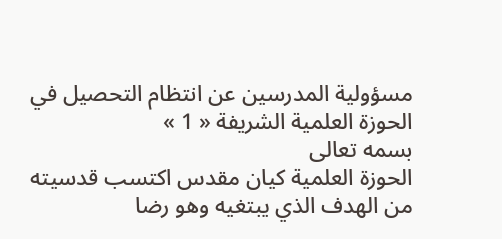مسؤولية المدرسين عن انتظام التحصيل في الحوزة العلمية الشريفة « 1 »
بسمه تعالى
الحوزة العلمية كيان مقدس اكتسب قدسيته من الهدف الذي يبتغيه وهو رضا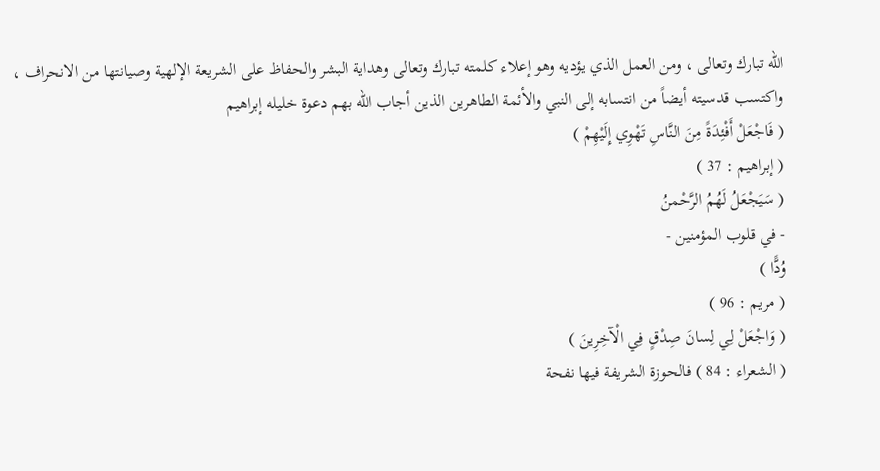الله تبارك وتعالى ، ومن العمل الذي يؤديه وهو إعلاء كلمته تبارك وتعالى وهداية البشر والحفاظ على الشريعة الإلهية وصيانتها من الانحراف ، واكتسب قدسيته أيضاً من انتسابه إلى النبي والأئمة الطاهرين الذين أجاب الله بهم دعوة خليله إبراهيم
( فَاجْعَلْ أَفْئِدَةً مِنَ النَّاسِ تَهْوِي إِلَيْهِمْ )
( إبراهيم : 37 )
( سَيَجْعَلُ لَهُمُ الرَّحْمنُ
- في قلوب المؤمنين -
وُدًّا )
( مريم : 96 )
( وَاجْعَلْ لِي لِسانَ صِدْقٍ فِي الْآخِرِينَ )
( الشعراء : 84 ) فالحوزة الشريفة فيها نفحة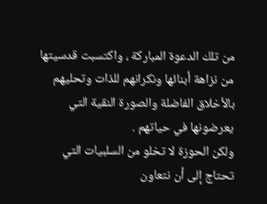من تلك الدعوة المباركة ، واكتسبت قدسيتها من نزاهة أبنائها ونكرانهم للذات وتحليهم بالأخلاق الفاضلة والصورة النقية التي يعرضونها في حياتهم .
ولكن الحوزة لا تخلو من السلبيات التي تحتاج إلى أن نتعاون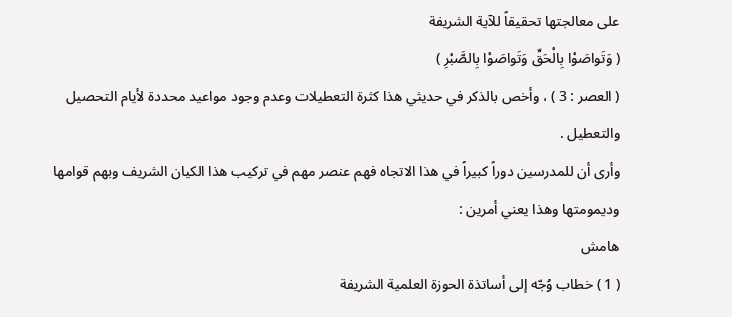على معالجتها تحقيقاً للآية الشريفة
( وَتَواصَوْا بِالْحَقِّ وَتَواصَوْا بِالصَّبْرِ )
( العصر : 3 ) ، وأخص بالذكر في حديثي هذا كثرة التعطيلات وعدم وجود مواعيد محددة لأيام التحصيل والتعطيل .
وأرى أن للمدرسين دوراً كبيراً في هذا الاتجاه فهم عنصر مهم في تركيب هذا الكيان الشريف وبهم قوامها وديمومتها وهذا يعني أمرين :
هامش
( 1 ) خطاب وُجّه إلى أساتذة الحوزة العلمية الشريفة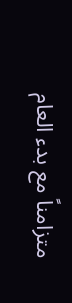متزامناً مع بدء العام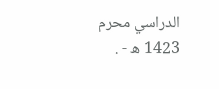الدراسي محرم 1423 ه - .